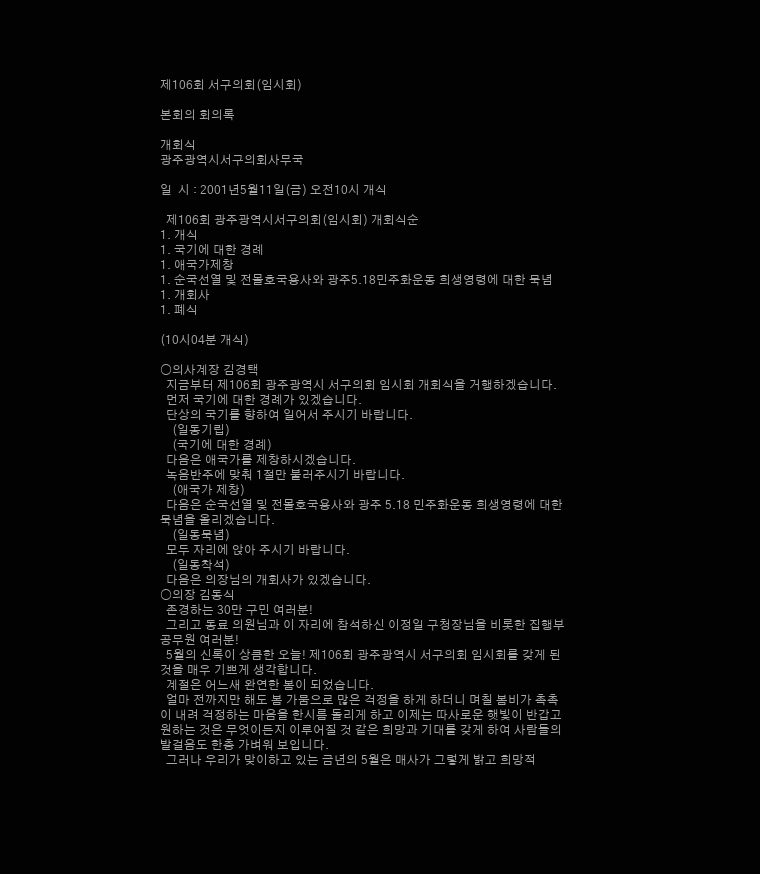제106회 서구의회(임시회)

본회의 회의록

개회식
광주광역시서구의회사무국

일  시 : 2001년5월11일(금) 오전10시 개식

  제106회 광주광역시서구의회(임시회) 개회식순
1. 개식
1. 국기에 대한 경례
1. 애국가제창
1. 순국선열 및 전몰호국용사와 광주5.18민주화운동 희생영령에 대한 묵념
1. 개회사
1. 폐식

(10시04분 개식)

○의사계장 김경택
  지금부터 제106회 광주광역시 서구의회 임시회 개회식을 거행하겠습니다.
  먼저 국기에 대한 경례가 있겠습니다.
  단상의 국기를 향하여 일어서 주시기 바랍니다.
    (일동기립)
    (국기에 대한 경례)
  다음은 애국가를 제창하시겠습니다.
  녹음반주에 맞춰 1절만 불러주시기 바랍니다.
    (애국가 제창)
  다음은 순국선열 및 전몰호국용사와 광주 5.18 민주화운동 희생영령에 대한 묵념을 올리겠습니다.
    (일동묵념)
  모두 자리에 앉아 주시기 바랍니다.
    (일동착석)
  다음은 의장님의 개회사가 있겠습니다.
○의장 김동식
  존경하는 30만 구민 여러분!
  그리고 동료 의원님과 이 자리에 참석하신 이정일 구청장님을 비롯한 집행부 공무원 여러분!
  5월의 신록이 상큼한 오늘! 제106회 광주광역시 서구의회 임시회를 갖게 된 것을 매우 기쁘게 생각합니다.
  계절은 어느새 완연한 봄이 되었습니다.
  얼마 전까지만 해도 봄 가뭄으로 많은 걱정을 하게 하더니 며칠 봄비가 촉촉이 내려 걱정하는 마음을 한시름 돌리게 하고 이제는 따사로운 햇빛이 반갑고 원하는 것은 무엇이든지 이루어질 것 같은 희망과 기대를 갖게 하여 사람들의 발걸음도 한층 가벼워 보입니다.
  그러나 우리가 맞이하고 있는 금년의 5월은 매사가 그렇게 밝고 희망적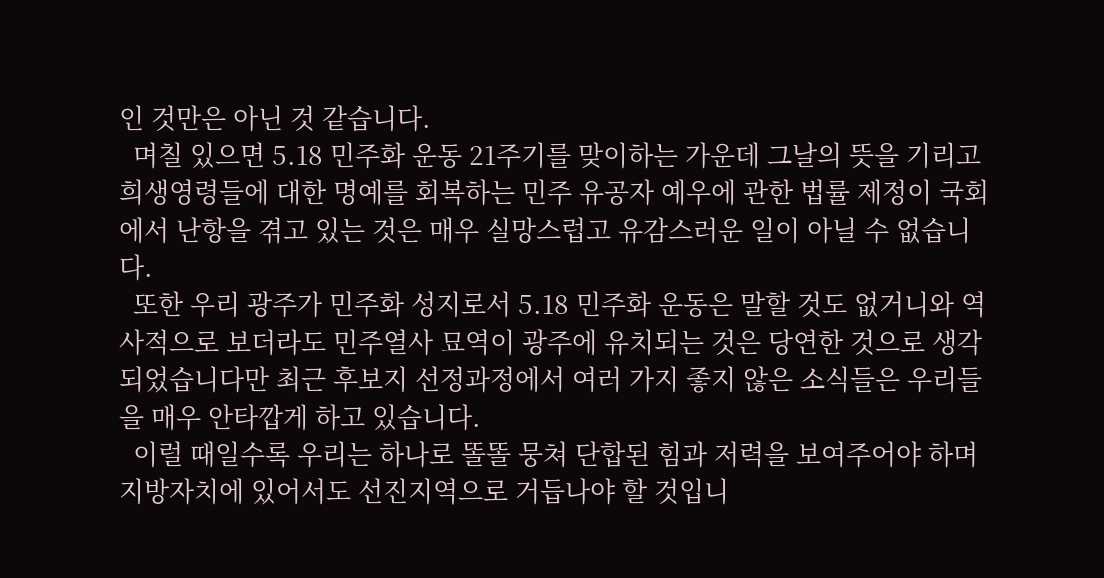인 것만은 아닌 것 같습니다.
  며칠 있으면 5.18 민주화 운동 21주기를 맞이하는 가운데 그날의 뜻을 기리고 희생영령들에 대한 명예를 회복하는 민주 유공자 예우에 관한 법률 제정이 국회에서 난항을 겪고 있는 것은 매우 실망스럽고 유감스러운 일이 아닐 수 없습니다.
  또한 우리 광주가 민주화 성지로서 5.18 민주화 운동은 말할 것도 없거니와 역사적으로 보더라도 민주열사 묘역이 광주에 유치되는 것은 당연한 것으로 생각되었습니다만 최근 후보지 선정과정에서 여러 가지 좋지 않은 소식들은 우리들을 매우 안타깝게 하고 있습니다.
  이럴 때일수록 우리는 하나로 똘똘 뭉쳐 단합된 힘과 저력을 보여주어야 하며 지방자치에 있어서도 선진지역으로 거듭나야 할 것입니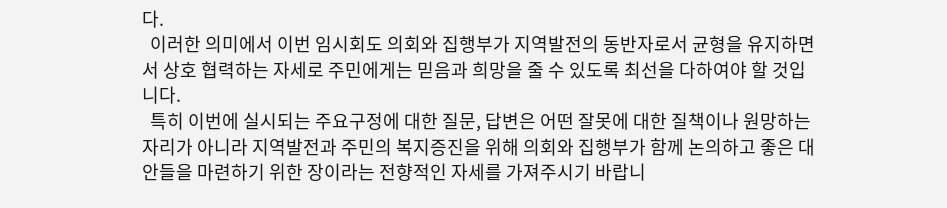다.
  이러한 의미에서 이번 임시회도 의회와 집행부가 지역발전의 동반자로서 균형을 유지하면서 상호 협력하는 자세로 주민에게는 믿음과 희망을 줄 수 있도록 최선을 다하여야 할 것입니다.
  특히 이번에 실시되는 주요구정에 대한 질문, 답변은 어떤 잘못에 대한 질책이나 원망하는 자리가 아니라 지역발전과 주민의 복지증진을 위해 의회와 집행부가 함께 논의하고 좋은 대안들을 마련하기 위한 장이라는 전향적인 자세를 가져주시기 바랍니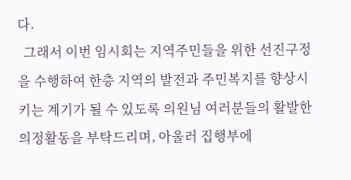다.
  그래서 이번 임시회는 지역주민들을 위한 선진구정을 수행하여 한층 지역의 발전과 주민복지를 향상시키는 계기가 될 수 있도록 의원님 여러분들의 활발한 의정활동을 부탁드리며, 아울러 집행부에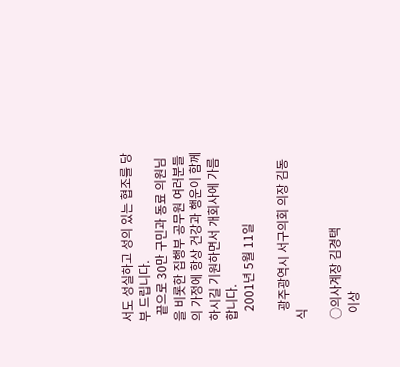서도 성실하고 성의 있는 협조를 당부 드립니다.
  끝으로 30만 구민과 동료 의원님을 비롯한 집행부 공무원 여러분들의 가정에 항상 건강과 행운이 함께 하시길 기원하면서 개회사에 가름합니다.
   2001년 5월 11일

   광주광역시 서구의회 의장 김동식

○의사계장 김경택
  이상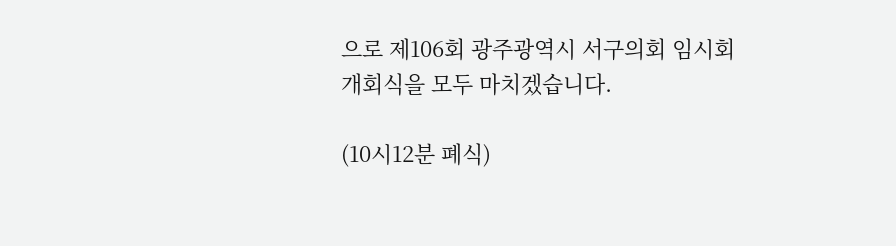으로 제106회 광주광역시 서구의회 임시회 개회식을 모두 마치겠습니다.

(10시12분 폐식)